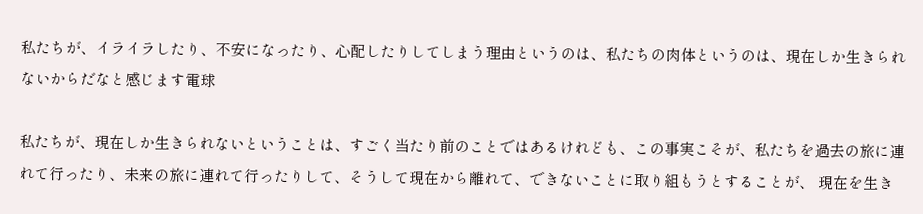私たちが、イライラしたり、不安になったり、心配したりしてしまう理由というのは、私たちの肉体というのは、現在しか生きられないからだなと感じます電球

私たちが、現在しか生きられないということは、すごく当たり前のことではあるけれども、この事実こそが、私たちを過去の旅に連れて行ったり、未来の旅に連れて行ったりして、そうして現在から離れて、できないことに取り組もうとすることが、 現在を生き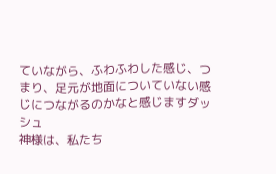ていながら、ふわふわした感じ、つまり、足元が地面についていない感じにつながるのかなと感じますダッシュ
神様は、私たち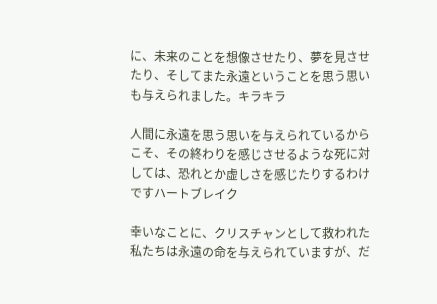に、未来のことを想像させたり、夢を見させたり、そしてまた永遠ということを思う思いも与えられました。キラキラ

人間に永遠を思う思いを与えられているからこそ、その終わりを感じさせるような死に対しては、恐れとか虚しさを感じたりするわけですハートブレイク

幸いなことに、クリスチャンとして救われた私たちは永遠の命を与えられていますが、だ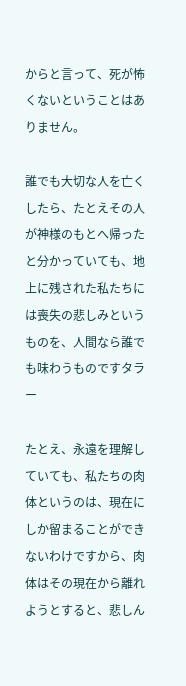からと言って、死が怖くないということはありません。

誰でも大切な人を亡くしたら、たとえその人が神様のもとへ帰ったと分かっていても、地上に残された私たちには喪失の悲しみというものを、人間なら誰でも味わうものですタラー

たとえ、永遠を理解していても、私たちの肉体というのは、現在にしか留まることができないわけですから、肉体はその現在から離れようとすると、悲しん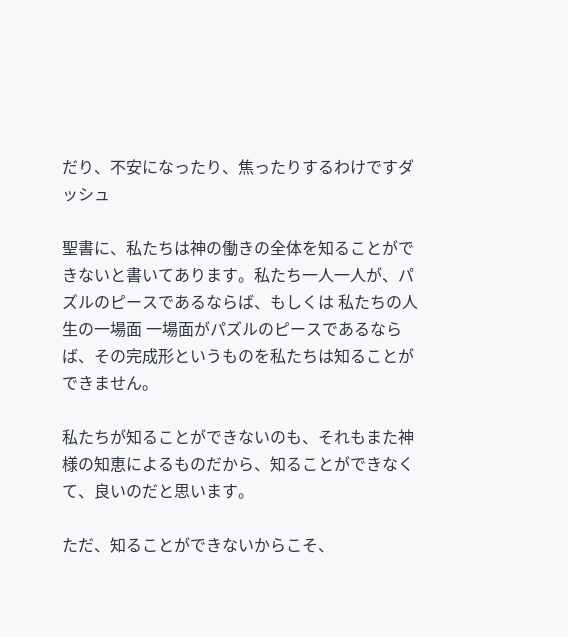だり、不安になったり、焦ったりするわけですダッシュ

聖書に、私たちは神の働きの全体を知ることができないと書いてあります。私たち一人一人が、パズルのピースであるならば、もしくは 私たちの人生の一場面 一場面がパズルのピースであるならば、その完成形というものを私たちは知ることができません。

私たちが知ることができないのも、それもまた神様の知恵によるものだから、知ることができなくて、良いのだと思います。

ただ、知ることができないからこそ、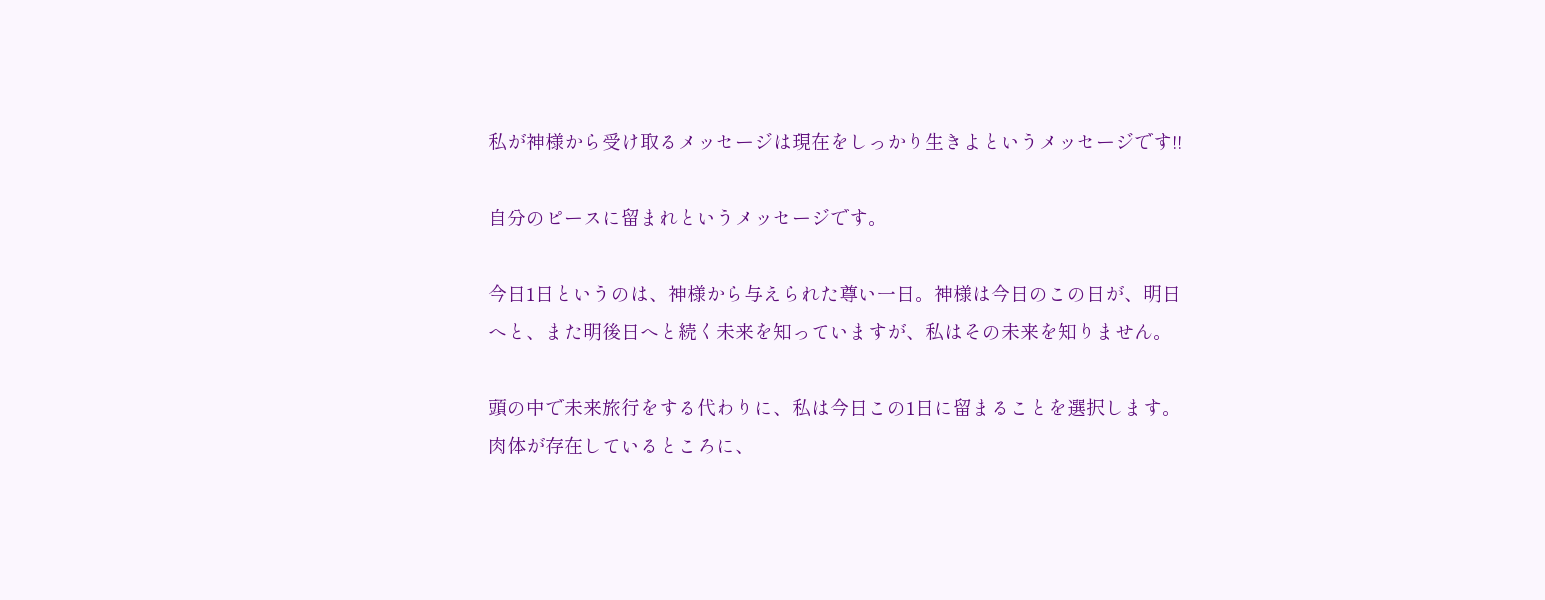私が神様から受け取るメッセージは現在をしっかり生きよというメッセージです!!

自分のピースに留まれというメッセージです。

今日1日というのは、神様から与えられた尊い一日。神様は今日のこの日が、明日へと、また明後日へと続く未来を知っていますが、私はその未来を知りません。

頭の中で未来旅行をする代わりに、私は今日この1日に留まることを選択します。肉体が存在しているところに、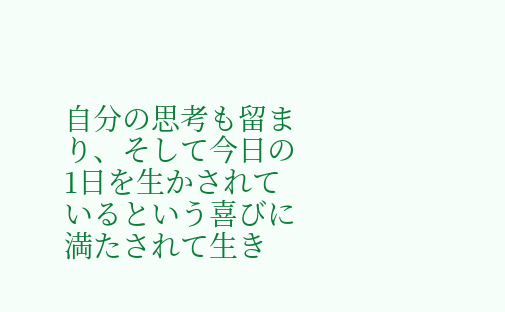自分の思考も留まり、そして今日の1日を生かされているという喜びに満たされて生き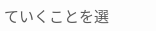ていくことを選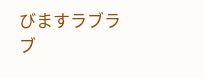びますラブラブ